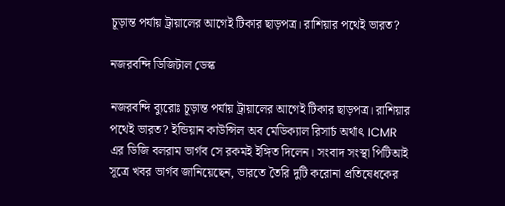চূড়ান্ত পর্যায় ট্রায়ালের আগেই টিকার ছাড়পত্র। রাশিয়ার পথেই ভারত?

নজরবন্দি ডিজিটাল ডেস্ক

নজরবন্দি ব্যুরোঃ চূড়ান্ত পর্যায় ট্রায়ালের আগেই টিকার ছাড়পত্র। রাশিয়ার পথেই ভারত? ইন্ডিয়ান কাউন্সিল অব মেডিক্যাল রিসার্চ অর্থাৎ ICMR এর ডিজি বলরাম ভার্গব সে রকমই ইঙ্গিত দিলেন। সংবাদ সংস্থা পিটিআই সূত্রে খবর ভার্গব জানিয়েছেন, ভারতে তৈরি দুটি করোনা প্রতিষেধকের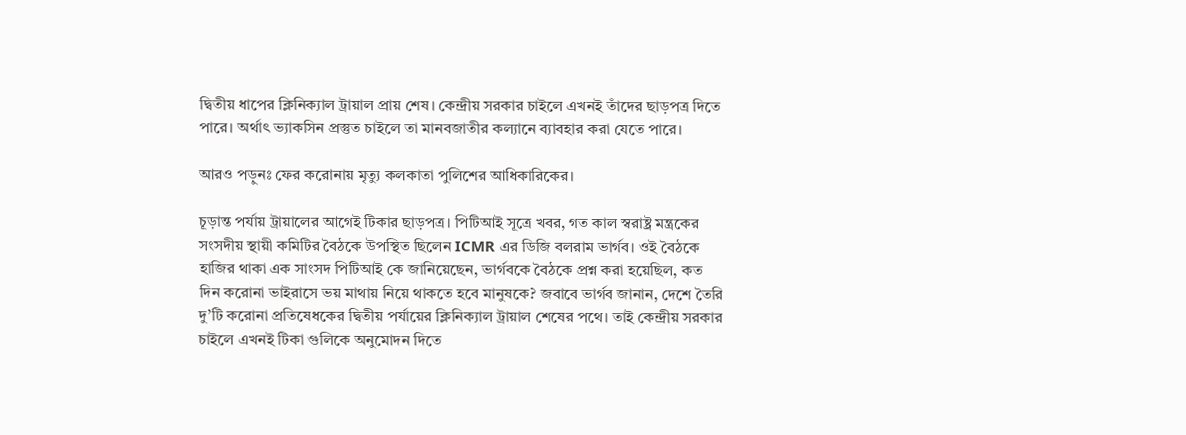দ্বিতীয় ধাপের ক্লিনিক্যাল ট্রায়াল প্রায় শেষ। কেন্দ্রীয় সরকার চাইলে এখনই তাঁদের ছাড়পত্র দিতে পারে। অর্থাৎ ভ্যাকসিন প্রস্তুত চাইলে তা মানবজাতীর কল্যানে ব্যাবহার করা যেতে পারে।

আরও পড়ুনঃ ফের করোনায় মৃত্যু কলকাতা পুলিশের আধিকারিকের।

চূড়ান্ত পর্যায় ট্রায়ালের আগেই টিকার ছাড়পত্র। পিটিআই সূত্রে খবর, গত কাল স্বরাষ্ট্র মন্ত্রকের সংসদীয় স্থায়ী কমিটির বৈঠকে উপস্থিত ছিলেন ICMR এর ডিজি বলরাম ভার্গব। ওই বৈঠকে হাজির থাকা এক সাংসদ পিটিআই কে জানিয়েছেন, ভার্গবকে বৈঠকে প্রশ্ন করা হয়েছিল, কত দিন করোনা ভাইরাসে ভয় মাথায় নিয়ে থাকতে হবে মানুষকে? জবাবে ভার্গব জানান, দেশে তৈরি দু’টি করোনা প্রতিষেধকের দ্বিতীয় পর্যায়ের ক্লিনিক্যাল ট্রায়াল শেষের পথে। তাই কেন্দ্রীয় সরকার চাইলে এখনই টিকা গুলিকে অনুমোদন দিতে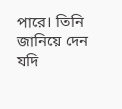পারে। তিনি জানিয়ে দেন যদি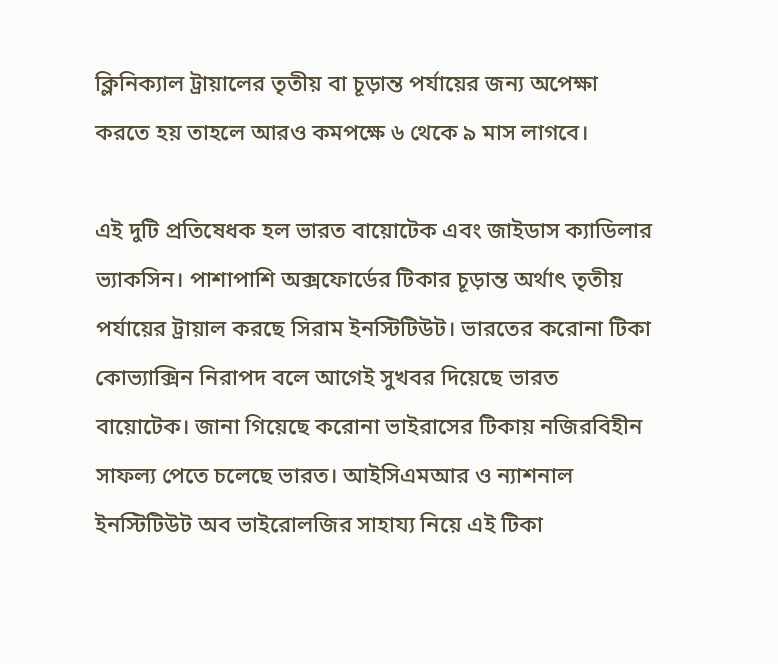ক্লিনিক্যাল ট্রায়ালের তৃতীয় বা চূড়ান্ত পর্যায়ের জন্য অপেক্ষা করতে হয় তাহলে আরও কমপক্ষে ৬ থেকে ৯ মাস লাগবে।

এই দুটি প্রতিষেধক হল ভারত বায়োটেক এবং জাইডাস ক্যাডিলার ভ্যাকসিন। পাশাপাশি অক্সফোর্ডের টিকার চূড়ান্ত অর্থাৎ তৃতীয় পর্যায়ের ট্রায়াল করছে সিরাম ইনস্টিটিউট। ভারতের করোনা টিকা কোভ্যাক্সিন নিরাপদ বলে আগেই সুখবর দিয়েছে ভারত বায়োটেক। জানা গিয়েছে করোনা ভাইরাসের টিকায় নজিরবিহীন সাফল্য পেতে চলেছে ভারত। আইসিএমআর ও ন্যাশনাল ইনস্টিটিউট অব ভাইরোলজির সাহায্য নিয়ে এই টিকা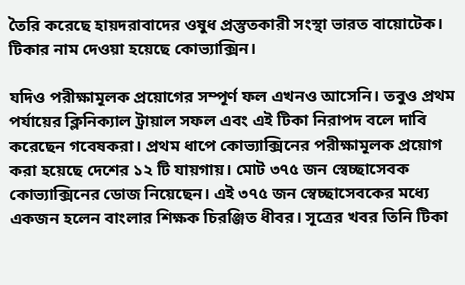তৈরি করেছে হায়দরাবাদের ওষুধ প্রস্তুতকারী সংস্থা ভারত বায়োটেক। টিকার নাম দেওয়া হয়েছে কোভ্যাক্সিন।

যদিও পরীক্ষামূলক প্রয়োগের সম্পূর্ণ ফল এখনও আসেনি। তবুও প্রথম পর্যায়ের ক্লিনিক্যাল ট্রায়াল সফল এবং এই টিকা নিরাপদ বলে দাবি করেছেন গবেষকরা। প্রথম ধাপে কোভ্যাক্সিনের পরীক্ষামূলক প্রয়োগ করা হয়েছে দেশের ১২ টি যায়গায়। মোট ৩৭৫ জন স্বেচ্ছাসেবক কোভ্যাক্সিনের ডোজ নিয়েছেন। এই ৩৭৫ জন স্বেচ্ছাসেবকের মধ্যে একজন হলেন বাংলার শিক্ষক চিরঞ্জিত ধীবর। সূত্রের খবর তিনি টিকা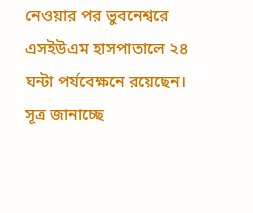নেওয়ার পর ভুবনেশ্বরে এসইউএম হাসপাতালে ২৪ ঘন্টা পর্যবেক্ষনে রয়েছেন। সূত্র জানাচ্ছে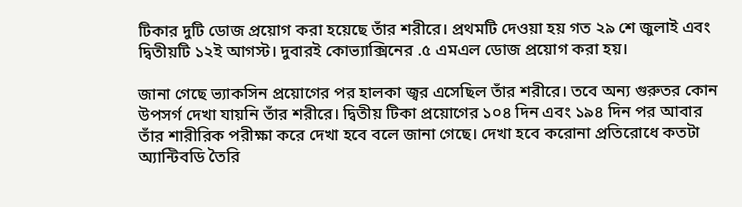টিকার দুটি ডোজ প্রয়োগ করা হয়েছে তাঁর শরীরে। প্রথমটি দেওয়া হয় গত ২৯ শে জুলাই এবং দ্বিতীয়টি ১২ই আগস্ট। দুবারই কোভ্যাক্সিনের .৫ এমএল ডোজ প্রয়োগ করা হয়।

জানা গেছে ভ্যাকসিন প্রয়োগের পর হালকা জ্বর এসেছিল তাঁর শরীরে। তবে অন্য গুরুতর কোন উপসর্গ দেখা যায়নি তাঁর শরীরে। দ্বিতীয় টিকা প্রয়োগের ১০৪ দিন এবং ১৯৪ দিন পর আবার তাঁর শারীরিক পরীক্ষা করে দেখা হবে বলে জানা গেছে। দেখা হবে করোনা প্রতিরোধে কতটা অ্যান্টিবডি তৈরি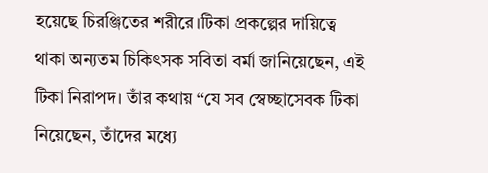হয়েছে চিরঞ্জিতের শরীরে।টিকা প্রকল্পের দায়িত্বে থাকা অন্যতম চিকিৎসক সবিতা বর্মা জানিয়েছেন, এই টিকা নিরাপদ। তাঁর কথায় “যে সব স্বেচ্ছাসেবক টিকা নিয়েছেন, তাঁদের মধ্যে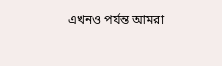এখনও পর্যন্ত আমরা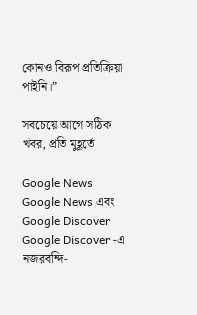কোনও বিরূপ প্রতিক্রিয়া পাইনি।”

সবচেয়ে আগে সঠিক খবর, প্রতি মুহূর্তে

Google News Google News এবং Google Discover Google Discover -এ নজরবন্দি-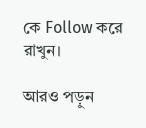কে Follow করে রাখুন।

আরও পড়ুন